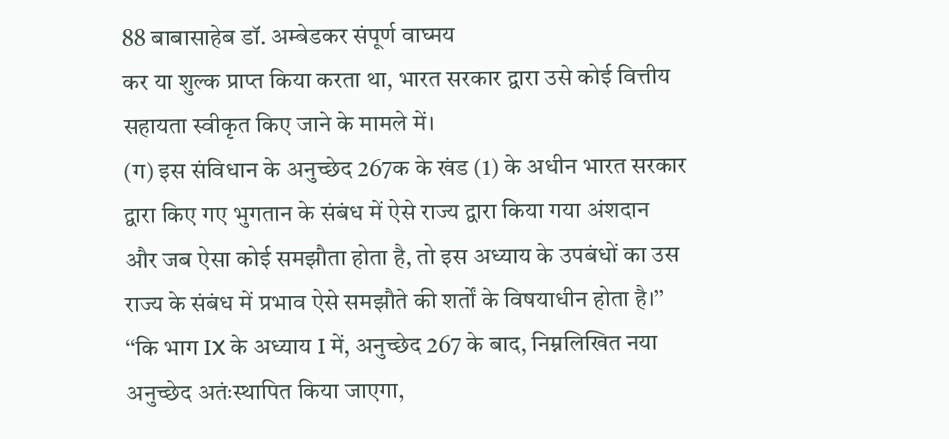88 बाबासाहेब डॉ. अम्बेडकर संपूर्ण वाघ्मय
कर या शुल्क प्राप्त किया करता था, भारत सरकार द्वारा उसे कोई वित्तीय
सहायता स्वीकृत किए जाने के मामले में।
(ग) इस संविधान के अनुच्छेद 267क के खंड (1) के अधीन भारत सरकार
द्वारा किए गए भुगतान के संबंध में ऐसे राज्य द्वारा किया गया अंशदान
और जब ऐसा कोई समझौता होता है, तो इस अध्याय के उपबंधों का उस
राज्य के संबंध में प्रभाव ऐसे समझौते की शर्तों के विषयाधीन होता है।’’
‘‘कि भाग IX के अध्याय I में, अनुच्छेद 267 के बाद, निम्नलिखित नया
अनुच्छेद अतंःस्थापित किया जाएगा,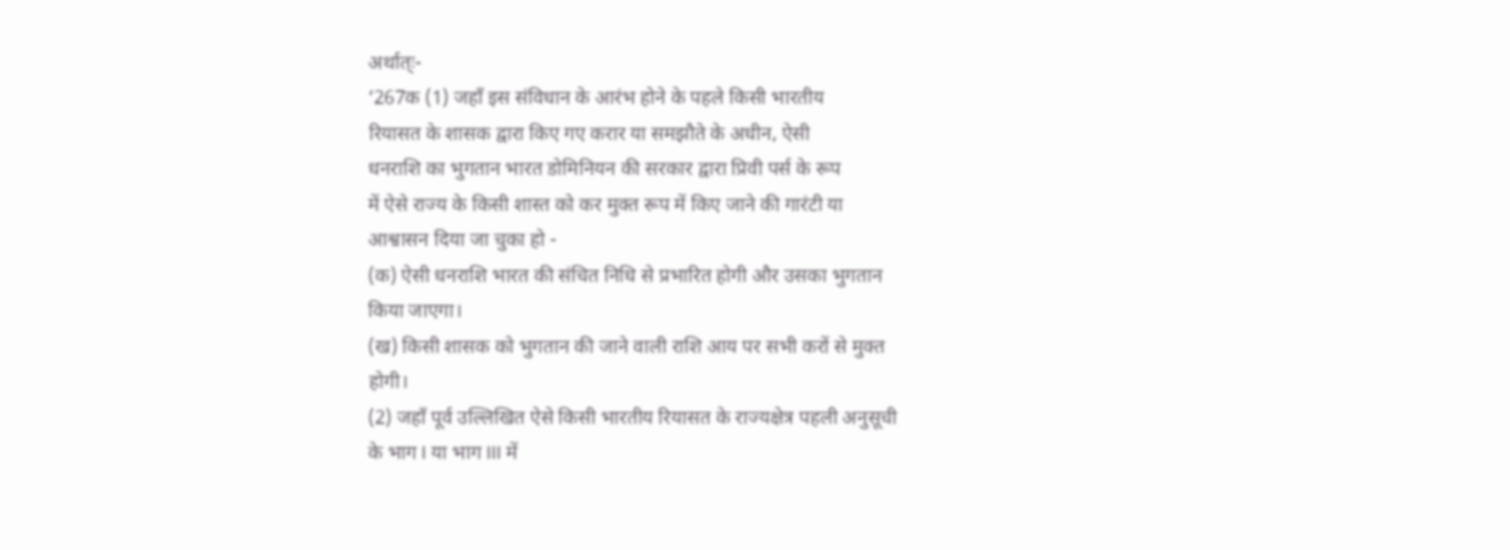अर्थात्ः-
‘267क (1) जहाँ इस संविधान के आरंभ होने के पहले किसी भारतीय
रियासत के शासक द्वारा किए गए करार या समझौते के अधीन, ऐसी
धनराशि का भुगतान भारत डोमिनियन की सरकार द्वारा प्रिवी पर्स के रूप
में ऐसे राज्य के किसी शास्त को कर मुक्त रूप में किए जाने की गारंटी या
आश्वासन दिया जा चुका हो -
(क) ऐसी धनराशि भारत की संचित निधि से प्रभारित होगी और उसका भुगतान
किया जाएगा।
(ख) किसी शासक को भुगतान की जाने वाली राशि आय पर सभी करों से मुक्त
होगी।
(2) जहाँ पूर्व उल्लिखित ऐसे किसी भारतीय रियासत के राज्यक्षेत्र पहली अनुसूची
के भाग I या भाग III में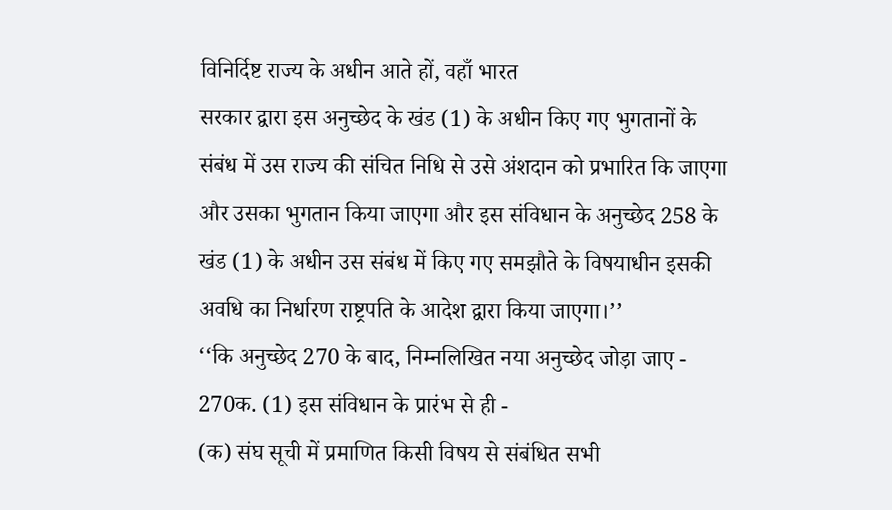विनिर्दिष्ट राज्य के अधीन आते हों, वहाँ भारत
सरकार द्वारा इस अनुच्छेद के खंड (1) के अधीन किए गए भुगतानों के
संबंध में उस राज्य की संचित निधि से उसे अंशदान को प्रभारित कि जाएगा
और उसका भुगतान किया जाएगा और इस संविधान के अनुच्छेद 258 के
खंड (1) के अधीन उस संबंध में किए गए समझौते के विषयाधीन इसकी
अवधि का निर्धारण राष्ट्रपति के आदेश द्वारा किया जाएगा।’’
‘‘कि अनुच्छेद 270 के बाद, निम्नलिखित नया अनुच्छेद जोड़ा जाए -
270क. (1) इस संविधान के प्रारंभ से ही -
(क) संघ सूची में प्रमाणित किसी विषय से संबंधित सभी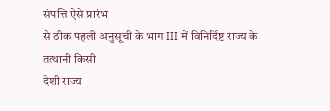संपत्ति ऐसे प्रारंभ
से ठीक पहली अनुसूची के भाग III में विनिर्दिष्ट राज्य के तत्थानी किसी
देशी राज्य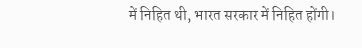में निहित थी, भारत सरकार में निहित होंगी।